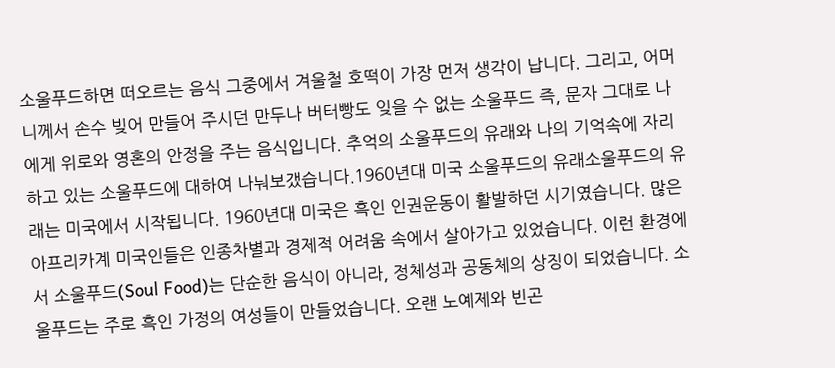소울푸드하면 떠오르는 음식 그중에서 겨울철 호떡이 가장 먼저 생각이 납니다. 그리고, 어머니께서 손수 빚어 만들어 주시던 만두나 버터빵도 잊을 수 없는 소울푸드 즉, 문자 그대로 나에게 위로와 영혼의 안정을 주는 음식입니다. 추억의 소울푸드의 유래와 나의 기억속에 자리하고 있는 소울푸드에 대하여 나눠보갰습니다.1960년대 미국 소울푸드의 유래소울푸드의 유래는 미국에서 시작됩니다. 1960년대 미국은 흑인 인권운동이 활발하던 시기였습니다. 많은 아프리카계 미국인들은 인종차별과 경제적 어려움 속에서 살아가고 있었습니다. 이런 환경에서 소울푸드(Soul Food)는 단순한 음식이 아니라, 정체성과 공동체의 상징이 되었습니다. 소울푸드는 주로 흑인 가정의 여성들이 만들었습니다. 오랜 노예제와 빈곤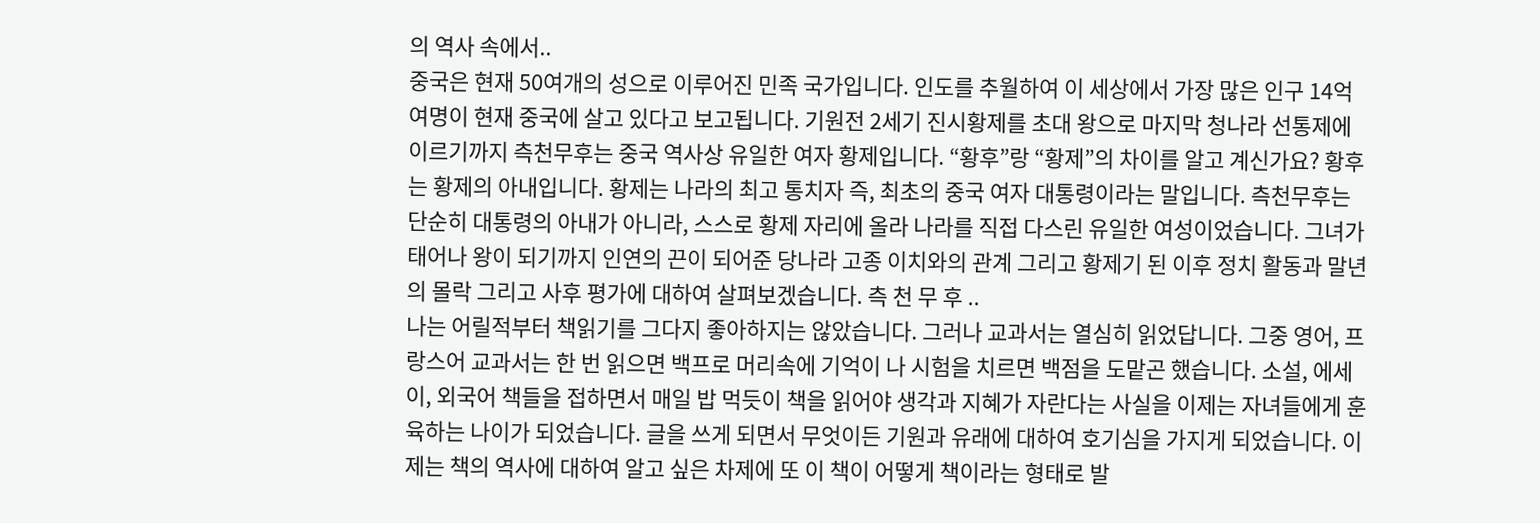의 역사 속에서..
중국은 현재 50여개의 성으로 이루어진 민족 국가입니다. 인도를 추월하여 이 세상에서 가장 많은 인구 14억 여명이 현재 중국에 살고 있다고 보고됩니다. 기원전 2세기 진시황제를 초대 왕으로 마지막 청나라 선통제에 이르기까지 측천무후는 중국 역사상 유일한 여자 황제입니다. “황후”랑 “황제”의 차이를 알고 계신가요? 황후는 황제의 아내입니다. 황제는 나라의 최고 통치자 즉, 최초의 중국 여자 대통령이라는 말입니다. 측천무후는 단순히 대통령의 아내가 아니라, 스스로 황제 자리에 올라 나라를 직접 다스린 유일한 여성이었습니다. 그녀가 태어나 왕이 되기까지 인연의 끈이 되어준 당나라 고종 이치와의 관계 그리고 황제기 된 이후 정치 활동과 말년의 몰락 그리고 사후 평가에 대하여 살펴보겠습니다. 측 천 무 후 ..
나는 어릴적부터 책읽기를 그다지 좋아하지는 않았습니다. 그러나 교과서는 열심히 읽었답니다. 그중 영어, 프랑스어 교과서는 한 번 읽으면 백프로 머리속에 기억이 나 시험을 치르면 백점을 도맡곤 했습니다. 소설, 에세이, 외국어 책들을 접하면서 매일 밥 먹듯이 책을 읽어야 생각과 지혜가 자란다는 사실을 이제는 자녀들에게 훈육하는 나이가 되었습니다. 글을 쓰게 되면서 무엇이든 기원과 유래에 대하여 호기심을 가지게 되었습니다. 이제는 책의 역사에 대하여 알고 싶은 차제에 또 이 책이 어떻게 책이라는 형태로 발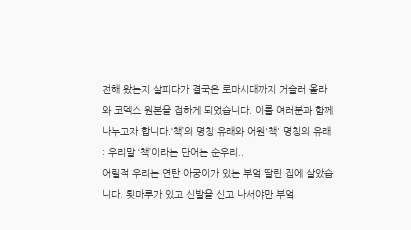전해 왔는지 살피다가 결국은 로마시대까지 거슬러 올라와 코덱스 원본을 접하게 되었습니다. 이를 여러분과 함께 나누고자 합니다.‘책’의 명칭 유래와 어원'책' 명칭의 유래 : 우리말 ‘책’이라는 단어는 순우리..
어릴적 우리는 연탄 아궁이가 있는 부엌 딸린 집에 살았습니다. 툇마루가 있고 신발을 신고 나서야만 부엌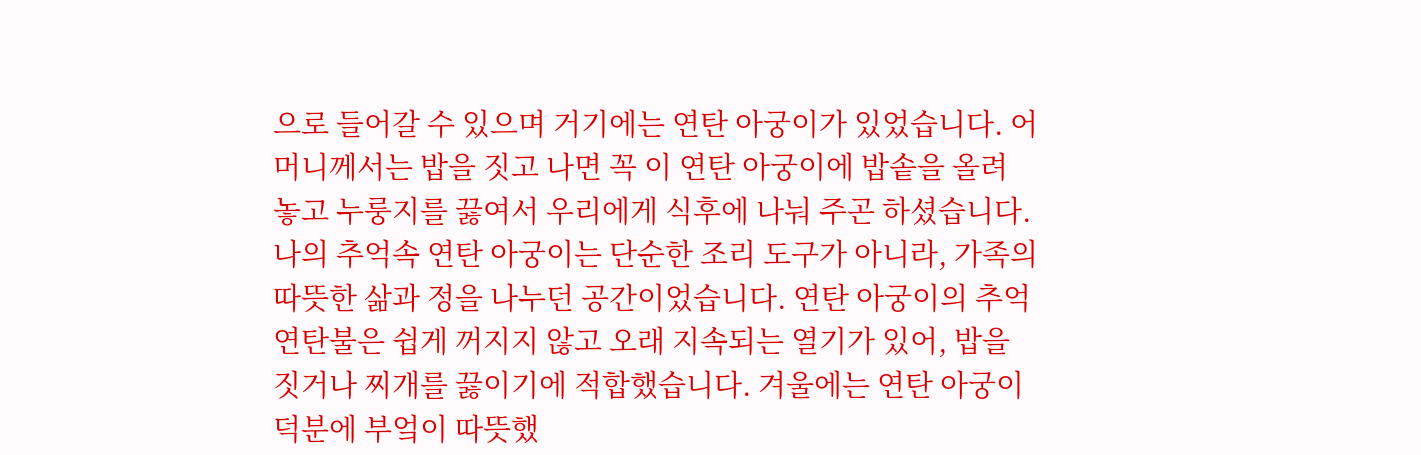으로 들어갈 수 있으며 거기에는 연탄 아궁이가 있었습니다. 어머니께서는 밥을 짓고 나면 꼭 이 연탄 아궁이에 밥솥을 올려 놓고 누룽지를 끓여서 우리에게 식후에 나눠 주곤 하셨습니다. 나의 추억속 연탄 아궁이는 단순한 조리 도구가 아니라, 가족의 따뜻한 삶과 정을 나누던 공간이었습니다. 연탄 아궁이의 추억연탄불은 쉽게 꺼지지 않고 오래 지속되는 열기가 있어, 밥을 짓거나 찌개를 끓이기에 적합했습니다. 겨울에는 연탄 아궁이 덕분에 부엌이 따뜻했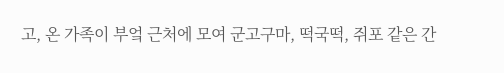고, 온 가족이 부엌 근처에 모여 군고구마, 떡국떡, 쥐포 같은 간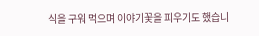식을 구워 먹으며 이야기꽃을 피우기도 했습니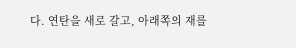다. 연탄을 새로 갈고, 아래쪽의 재를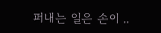퍼내는 일은 손이 ..